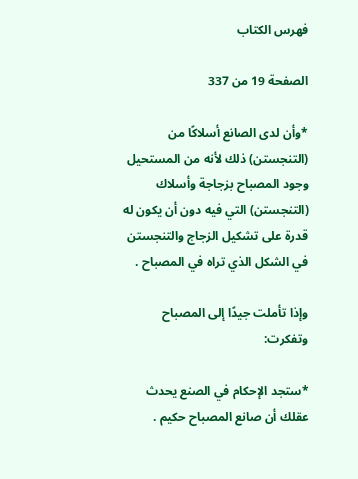فهرس الكتاب

الصفحة 19 من 337

*وأن لدى الصانع أسلاكًا من (التنجستن) ذلك لأنه من المستحيل وجود المصباح بزجاجة وأسلاك (التنجستن) التي فيه دون أن يكون له قدرة على تشكيل الزجاج والتنجستن في الشكل الذي تراه في المصباح .

وإذا تأملت جيدًا إلى المصباح وتفكرت:

*ستجد الإحكام في الصنع يحدث عقلك أن صانع المصباح حكيم .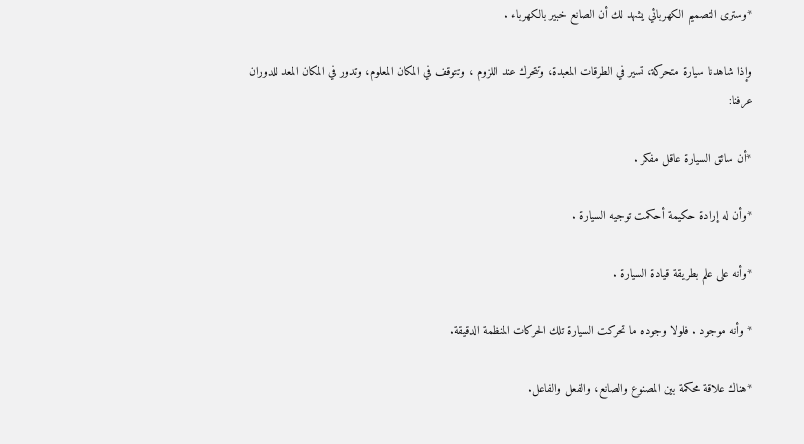*وسترى التصميم الكهربائي يشهد لك أن الصانع خبير بالكهرباء .

وإذا شاهدنا سيارة متحركة، تسير في الطرقات المعبدة، وتتحرك عند اللزوم ، وتتوقف في المكان المعلوم، وتدور في المكان المعد للدوران عرفنا:

*أن سائق السيارة عاقل مفكر .

*وأن له إرادة حكيمة أحكمت توجيه السيارة .

*وأنه على علم بطريقة قيادة السيارة .

* وأنه موجود . فلولا وجوده ما تحركت السيارة تلك الحركات المنظمة الدقيقة.

*هناك علاقة محكمة بين المصنوع والصانع، والفعل والفاعل.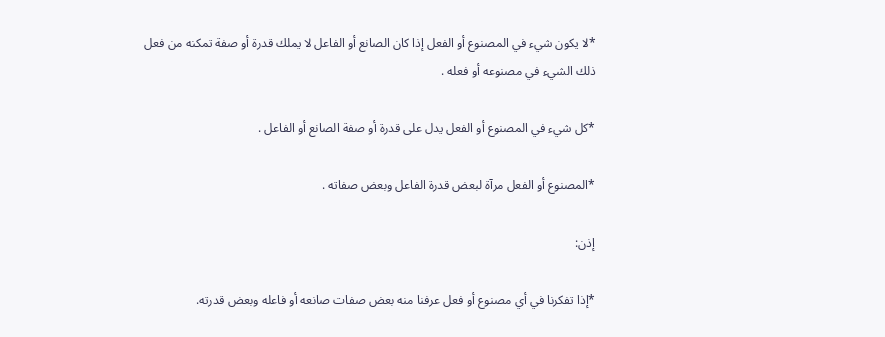*لا يكون شيء في المصنوع أو الفعل إذا كان الصانع أو الفاعل لا يملك قدرة أو صفة تمكنه من فعل ذلك الشيء في مصنوعه أو فعله .

*كل شيء في المصنوع أو الفعل يدل على قدرة أو صفة الصانع أو الفاعل .

*المصنوع أو الفعل مرآة لبعض قدرة الفاعل وبعض صفاته .

إذن:

*إذا تفكرنا في أي مصنوع أو فعل عرفنا منه بعض صفات صانعه أو فاعله وبعض قدرته.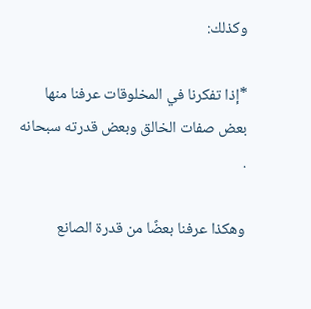وكذلك:

*إذا تفكرنا في المخلوقات عرفنا منها بعض صفات الخالق وبعض قدرته سبحانه .

وهكذا عرفنا بعضًا من قدرة الصانع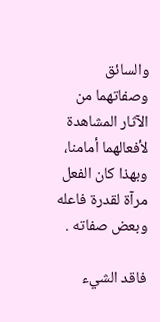والسائق وصفاتهما من الآثار المشاهدة لأفعالهما أمامنا، وبهذا كان الفعل مرآة لقدرة فاعله وبعض صفاته .

فاقد الشيء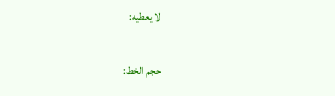لا يعطيه:

حجم الخط: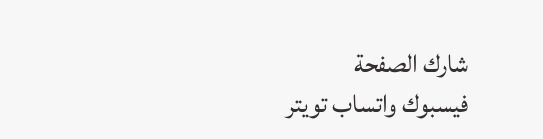شارك الصفحة
فيسبوك واتساب تويتر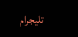تليجرام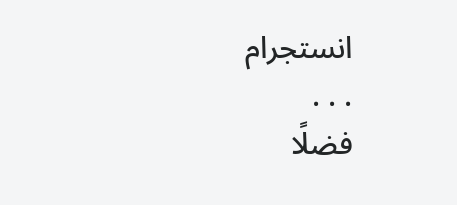انستجرام
. . .
فضلًا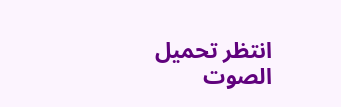انتظر تحميل الصوت